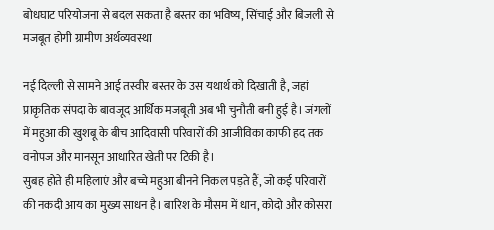बोधघाट परियोजना से बदल सकता है बस्तर का भविष्य, सिंचाई और बिजली से मजबूत होगी ग्रामीण अर्थव्यवस्था

नई दिल्ली से सामने आई तस्वीर बस्तर के उस यथार्थ को दिखाती है, जहां प्राकृतिक संपदा के बावजूद आर्थिक मजबूती अब भी चुनौती बनी हुई है। जंगलों में महुआ की खुशबू के बीच आदिवासी परिवारों की आजीविका काफी हद तक वनोपज और मानसून आधारित खेती पर टिकी है।
सुबह होते ही महिलाएं और बच्चे महुआ बीनने निकल पड़ते हैं, जो कई परिवारों की नकदी आय का मुख्य साधन है। बारिश के मौसम में धान, कोदो और कोसरा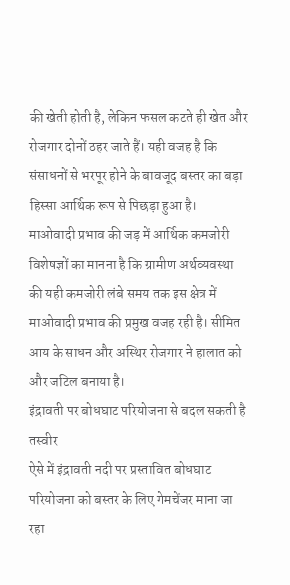की खेती होती है, लेकिन फसल कटते ही खेत और रोजगार दोनों ठहर जाते हैं। यही वजह है कि संसाधनों से भरपूर होने के बावजूद बस्तर का बड़ा हिस्सा आर्थिक रूप से पिछड़ा हुआ है।
माओवादी प्रभाव की जड़ में आर्थिक कमजोरी
विशेषज्ञों का मानना है कि ग्रामीण अर्थव्यवस्था की यही कमजोरी लंबे समय तक इस क्षेत्र में माओवादी प्रभाव की प्रमुख वजह रही है। सीमित आय के साधन और अस्थिर रोजगार ने हालात को और जटिल बनाया है।
इंद्रावती पर बोधघाट परियोजना से बदल सकती है तस्वीर
ऐसे में इंद्रावती नदी पर प्रस्तावित बोधघाट परियोजना को बस्तर के लिए गेमचेंजर माना जा रहा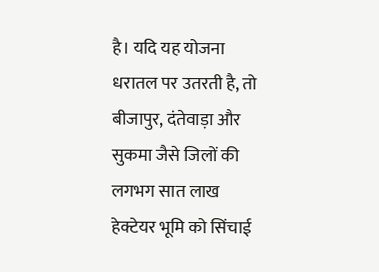है। यदि यह योजना धरातल पर उतरती है, तो बीजापुर, दंतेवाड़ा और सुकमा जैसे जिलों की लगभग सात लाख हेक्टेयर भूमि को सिंचाई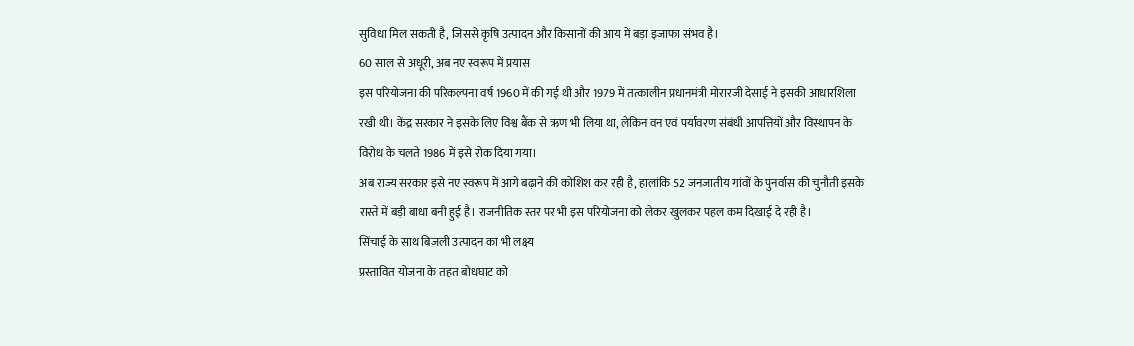सुविधा मिल सकती है, जिससे कृषि उत्पादन और किसानों की आय में बड़ा इजाफा संभव है।
60 साल से अधूरी, अब नए स्वरूप में प्रयास
इस परियोजना की परिकल्पना वर्ष 1960 में की गई थी और 1979 में तत्कालीन प्रधानमंत्री मोरारजी देसाई ने इसकी आधारशिला रखी थी। केंद्र सरकार ने इसके लिए विश्व बैंक से ऋण भी लिया था, लेकिन वन एवं पर्यावरण संबंधी आपत्तियों और विस्थापन के विरोध के चलते 1986 में इसे रोक दिया गया।
अब राज्य सरकार इसे नए स्वरूप में आगे बढ़ाने की कोशिश कर रही है, हालांकि 52 जनजातीय गांवों के पुनर्वास की चुनौती इसके रास्ते में बड़ी बाधा बनी हुई है। राजनीतिक स्तर पर भी इस परियोजना को लेकर खुलकर पहल कम दिखाई दे रही है।
सिंचाई के साथ बिजली उत्पादन का भी लक्ष्य
प्रस्तावित योजना के तहत बोधघाट को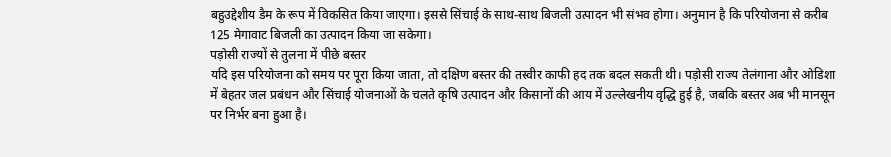बहुउद्देशीय डैम के रूप में विकसित किया जाएगा। इससे सिंचाई के साथ-साथ बिजली उत्पादन भी संभव होगा। अनुमान है कि परियोजना से करीब 125 मेगावाट बिजली का उत्पादन किया जा सकेगा।
पड़ोसी राज्यों से तुलना में पीछे बस्तर
यदि इस परियोजना को समय पर पूरा किया जाता, तो दक्षिण बस्तर की तस्वीर काफी हद तक बदल सकती थी। पड़ोसी राज्य तेलंगाना और ओडिशा में बेहतर जल प्रबंधन और सिंचाई योजनाओं के चलते कृषि उत्पादन और किसानों की आय में उल्लेखनीय वृद्धि हुई है, जबकि बस्तर अब भी मानसून पर निर्भर बना हुआ है।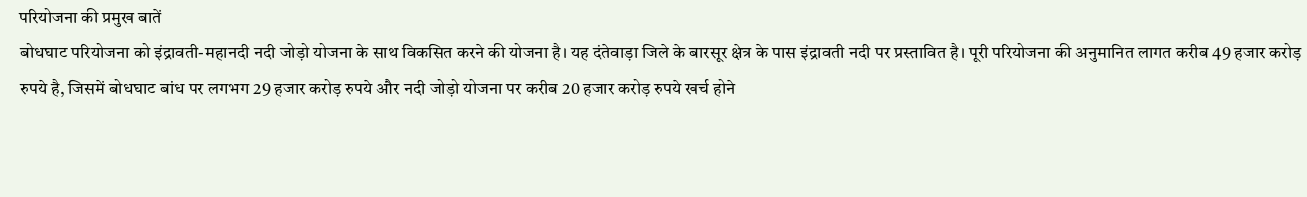परियोजना की प्रमुख बातें
बोधघाट परियोजना को इंद्रावती-महानदी नदी जोड़ो योजना के साथ विकसित करने की योजना है। यह दंतेवाड़ा जिले के बारसूर क्षेत्र के पास इंद्रावती नदी पर प्रस्तावित है। पूरी परियोजना की अनुमानित लागत करीब 49 हजार करोड़ रुपये है, जिसमें बोधघाट बांध पर लगभग 29 हजार करोड़ रुपये और नदी जोड़ो योजना पर करीब 20 हजार करोड़ रुपये खर्च होने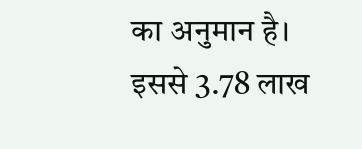का अनुमान है।
इससे 3.78 लाख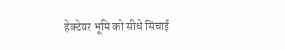हेक्टेयर भूमि को सीधे सिंचाई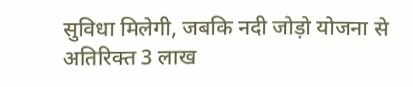सुविधा मिलेगी, जबकि नदी जोड़ो योजना से अतिरिक्त 3 लाख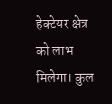हेक्टेयर क्षेत्र को लाभ मिलेगा। कुल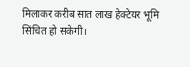मिलाकर करीब सात लाख हेक्टेयर भूमि सिंचित हो सकेगी।